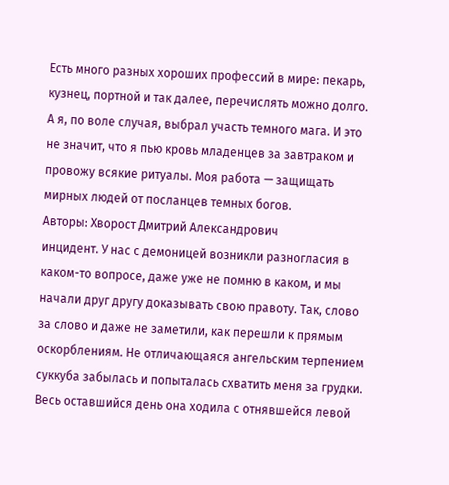Есть много разных хороших профессий в мире: пекарь, кузнец, портной и так далее, перечислять можно долго. А я, по воле случая, выбрал участь темного мага. И это не значит, что я пью кровь младенцев за завтраком и провожу всякие ритуалы. Моя работа — защищать мирных людей от посланцев темных богов.
Авторы: Хворост Дмитрий Александрович
инцидент. У нас с демоницей возникли разногласия в каком-то вопросе, даже уже не помню в каком, и мы начали друг другу доказывать свою правоту. Так, слово за слово и даже не заметили, как перешли к прямым оскорблениям. Не отличающаяся ангельским терпением суккуба забылась и попыталась схватить меня за грудки. Весь оставшийся день она ходила с отнявшейся левой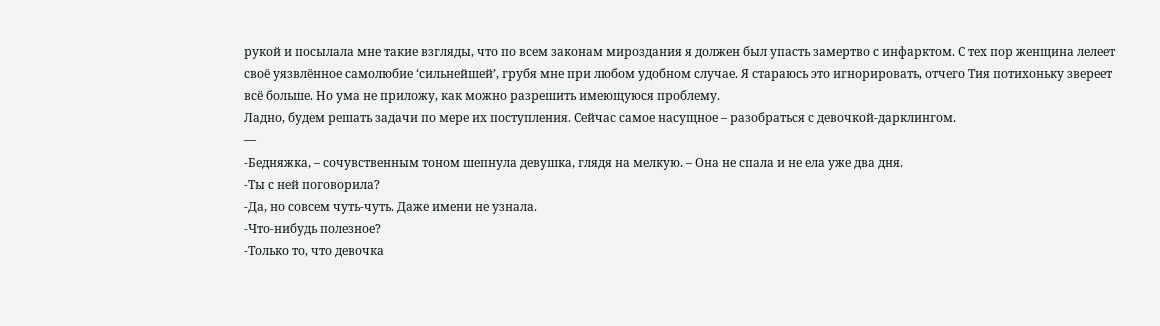рукой и посылала мне такие взгляды, что по всем законам мироздания я должен был упасть замертво с инфарктом. С тех пор женщина лелеет своё уязвлённое самолюбие ‘сильнейшей’, грубя мне при любом удобном случае. Я стараюсь это игнорировать, отчего Тия потихоньку звереет всё больше. Но ума не приложу, как можно разрешить имеющуюся проблему.
Ладно, будем решать задачи по мере их поступления. Сейчас самое насущное – разобраться с девочкой-дарклингом.
—
-Бедняжка, – сочувственным тоном шепнула девушка, глядя на мелкую. – Она не спала и не ела уже два дня.
-Ты с ней поговорила?
-Да, но совсем чуть-чуть. Даже имени не узнала.
-Что-нибудь полезное?
-Только то, что девочка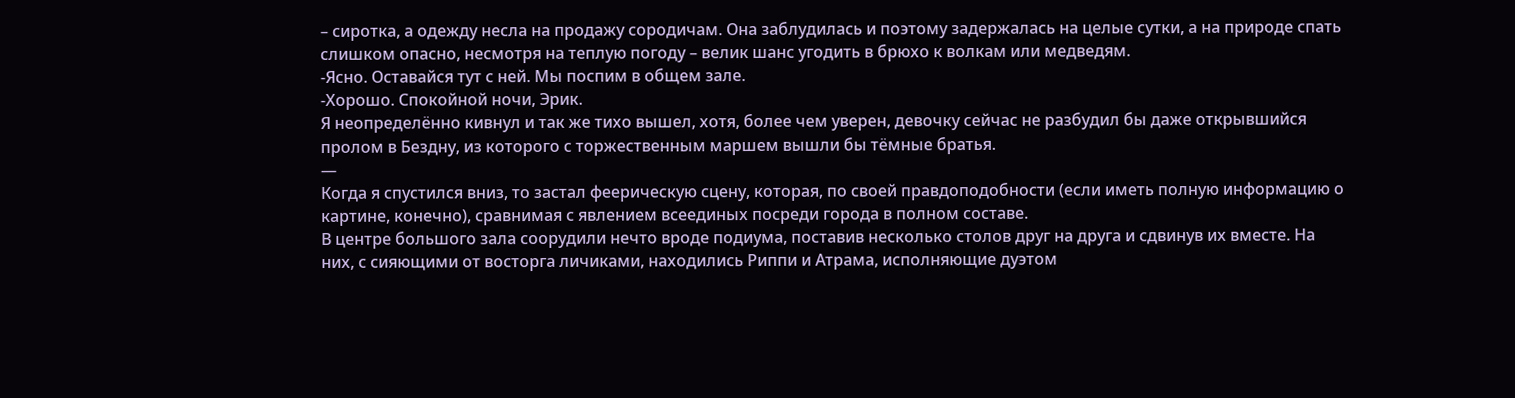– сиротка, а одежду несла на продажу сородичам. Она заблудилась и поэтому задержалась на целые сутки, а на природе спать слишком опасно, несмотря на теплую погоду – велик шанс угодить в брюхо к волкам или медведям.
-Ясно. Оставайся тут с ней. Мы поспим в общем зале.
-Хорошо. Спокойной ночи, Эрик.
Я неопределённо кивнул и так же тихо вышел, хотя, более чем уверен, девочку сейчас не разбудил бы даже открывшийся пролом в Бездну, из которого с торжественным маршем вышли бы тёмные братья.
—
Когда я спустился вниз, то застал феерическую сцену, которая, по своей правдоподобности (если иметь полную информацию о картине, конечно), сравнимая с явлением всеединых посреди города в полном составе.
В центре большого зала соорудили нечто вроде подиума, поставив несколько столов друг на друга и сдвинув их вместе. На них, с сияющими от восторга личиками, находились Риппи и Атрама, исполняющие дуэтом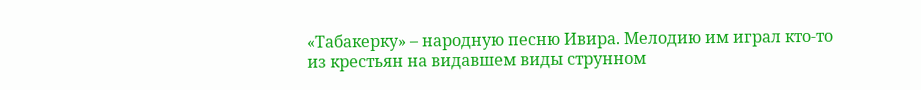«Табакерку» – народную песню Ивира. Мелодию им играл кто-то из крестьян на видавшем виды струнном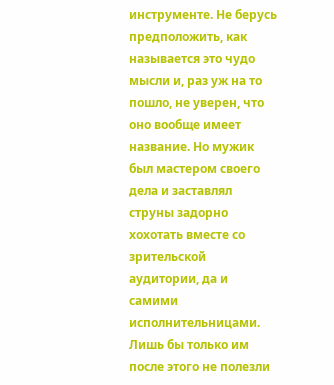инструменте. Не берусь предположить, как называется это чудо мысли и, раз уж на то пошло, не уверен, что оно вообще имеет название. Но мужик был мастером своего дела и заставлял струны задорно хохотать вместе со зрительской аудитории, да и самими исполнительницами. Лишь бы только им после этого не полезли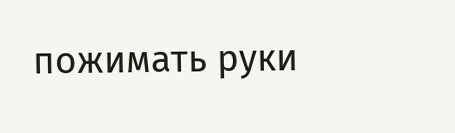пожимать руки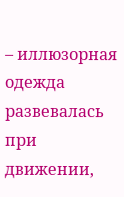– иллюзорная одежда развевалась при движении,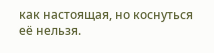как настоящая, но коснуться её нельзя.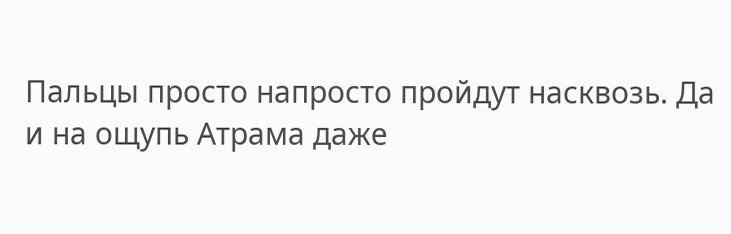Пальцы просто напросто пройдут насквозь. Да и на ощупь Атрама даже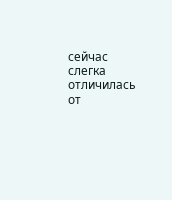сейчас слегка отличилась от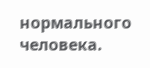нормального человека.